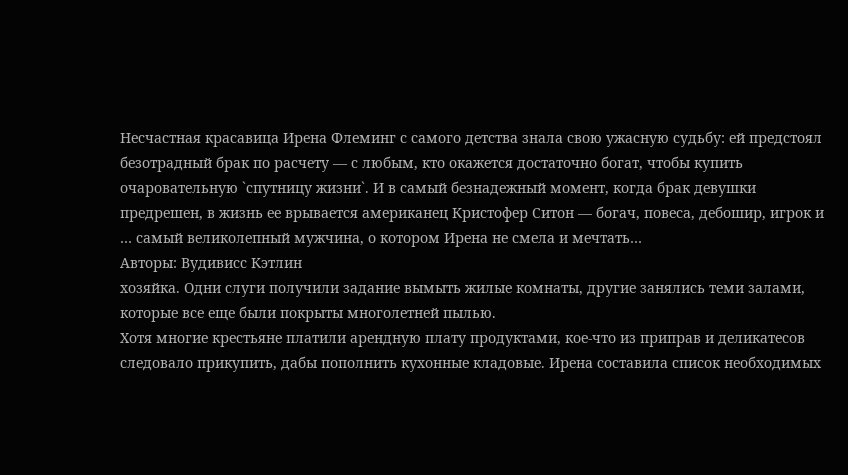Несчастная красавица Ирена Флеминг с самого детства знала свою ужасную судьбу: ей предстоял безотрадный брак по расчету — с любым, кто окажется достаточно богат, чтобы купить очаровательную `спутницу жизни`. И в самый безнадежный момент, когда брак девушки предрешен, в жизнь ее врывается американец Кристофер Ситон — богач, повеса, дебошир, игрок и … самый великолепный мужчина, о котором Ирена не смела и мечтать…
Авторы: Вудивисс Кэтлин
хозяйка. Одни слуги получили задание вымыть жилые комнаты, другие занялись теми залами, которые все еще были покрыты многолетней пылью.
Хотя многие крестьяне платили арендную плату продуктами, кое-что из приправ и деликатесов следовало прикупить, дабы пополнить кухонные кладовые. Ирена составила список необходимых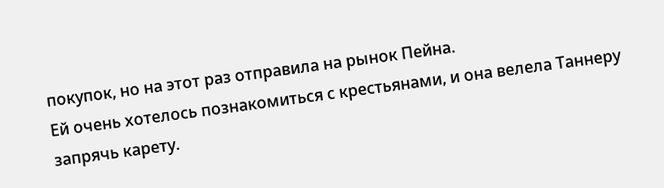покупок, но на этот раз отправила на рынок Пейна.
Ей очень хотелось познакомиться с крестьянами, и она велела Таннеру запрячь карету.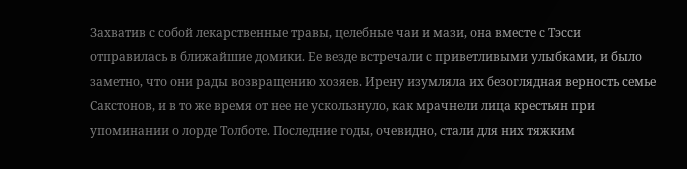Захватив с собой лекарственные травы, целебные чаи и мази, она вместе с Тэсси отправилась в ближайшие домики. Ее везде встречали с приветливыми улыбками, и было заметно, что они рады возвращению хозяев. Ирену изумляла их безоглядная верность семье Сакстонов, и в то же время от нее не ускользнуло, как мрачнели лица крестьян при упоминании о лорде Толботе. Последние годы, очевидно, стали для них тяжким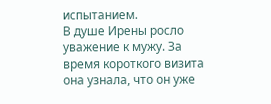испытанием.
В душе Ирены росло уважение к мужу. За время короткого визита она узнала, что он уже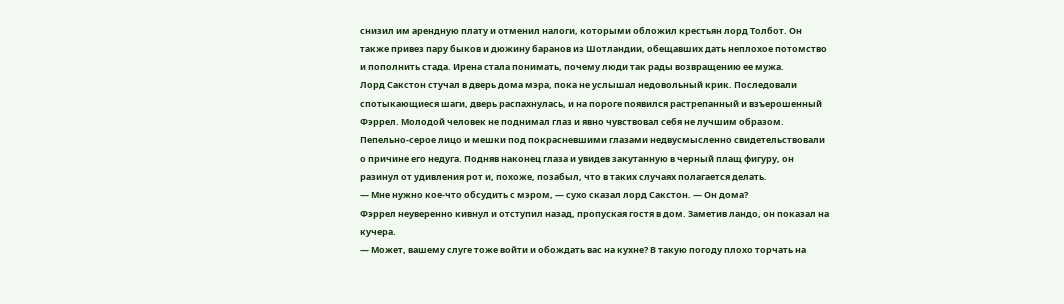снизил им арендную плату и отменил налоги, которыми обложил крестьян лорд Толбот. Он также привез пару быков и дюжину баранов из Шотландии, обещавших дать неплохое потомство и пополнить стада. Ирена стала понимать, почему люди так рады возвращению ее мужа.
Лорд Сакстон стучал в дверь дома мэра, пока не услышал недовольный крик. Последовали спотыкающиеся шаги, дверь распахнулась, и на пороге появился растрепанный и взъерошенный Фэррел. Молодой человек не поднимал глаз и явно чувствовал себя не лучшим образом. Пепельно-серое лицо и мешки под покрасневшими глазами недвусмысленно свидетельствовали о причине его недуга. Подняв наконец глаза и увидев закутанную в черный плащ фигуру, он разинул от удивления рот и, похоже, позабыл, что в таких случаях полагается делать.
— Мне нужно кое-что обсудить с мэром, — сухо сказал лорд Сакстон. — Он дома?
Фэррел неуверенно кивнул и отступил назад, пропуская гостя в дом. Заметив ландо, он показал на кучера.
— Может, вашему слуге тоже войти и обождать вас на кухне? В такую погоду плохо торчать на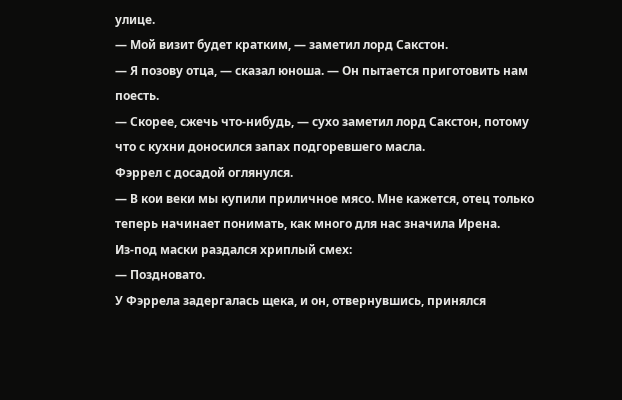улице.
— Мой визит будет кратким, — заметил лорд Сакстон.
— Я позову отца, — сказал юноша. — Он пытается приготовить нам поесть.
— Скорее, сжечь что-нибудь, — сухо заметил лорд Сакстон, потому что с кухни доносился запах подгоревшего масла.
Фэррел с досадой оглянулся.
— В кои веки мы купили приличное мясо. Мне кажется, отец только теперь начинает понимать, как много для нас значила Ирена.
Из-под маски раздался хриплый смех:
— Поздновато.
У Фэррела задергалась щека, и он, отвернувшись, принялся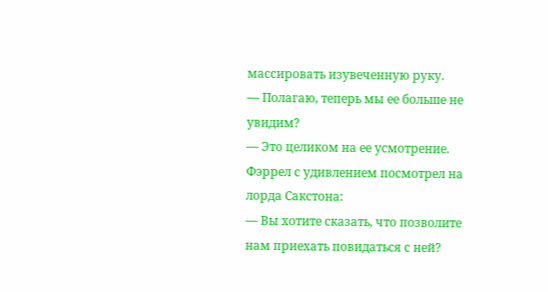массировать изувеченную руку.
— Полагаю, теперь мы ее больше не увидим?
— Это целиком на ее усмотрение.
Фэррел с удивлением посмотрел на лорда Сакстона:
— Вы хотите сказать, что позволите нам приехать повидаться с ней?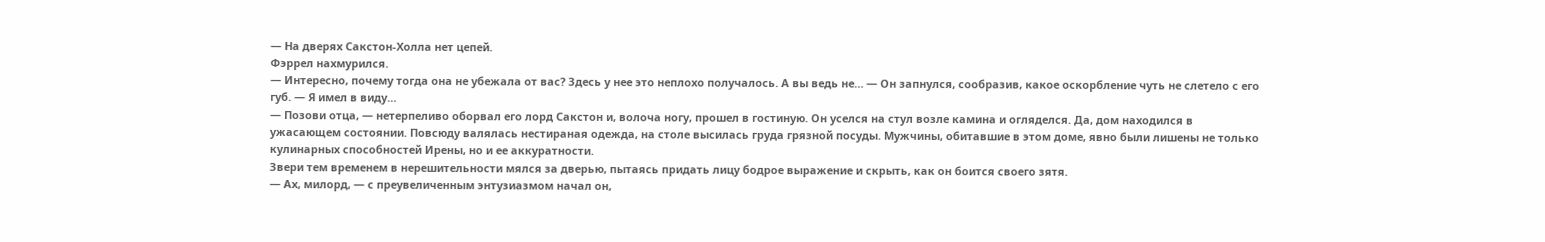— На дверях Сакстон-Холла нет цепей.
Фэррел нахмурился.
— Интересно, почему тогда она не убежала от вас? Здесь у нее это неплохо получалось. А вы ведь не… — Он запнулся, сообразив, какое оскорбление чуть не слетело с его губ. — Я имел в виду…
— Позови отца, — нетерпеливо оборвал его лорд Сакстон и, волоча ногу, прошел в гостиную. Он уселся на стул возле камина и огляделся. Да, дом находился в ужасающем состоянии. Повсюду валялась нестираная одежда, на столе высилась груда грязной посуды. Мужчины, обитавшие в этом доме, явно были лишены не только кулинарных способностей Ирены, но и ее аккуратности.
Звери тем временем в нерешительности мялся за дверью, пытаясь придать лицу бодрое выражение и скрыть, как он боится своего зятя.
— Ах, милорд, — с преувеличенным энтузиазмом начал он,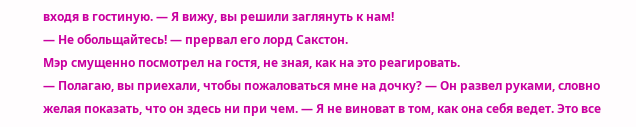входя в гостиную. — Я вижу, вы решили заглянуть к нам!
— Не обольщайтесь! — прервал его лорд Сакстон.
Мэр смущенно посмотрел на гостя, не зная, как на это реагировать.
— Полагаю, вы приехали, чтобы пожаловаться мне на дочку? — Он развел руками, словно желая показать, что он здесь ни при чем. — Я не виноват в том, как она себя ведет. Это все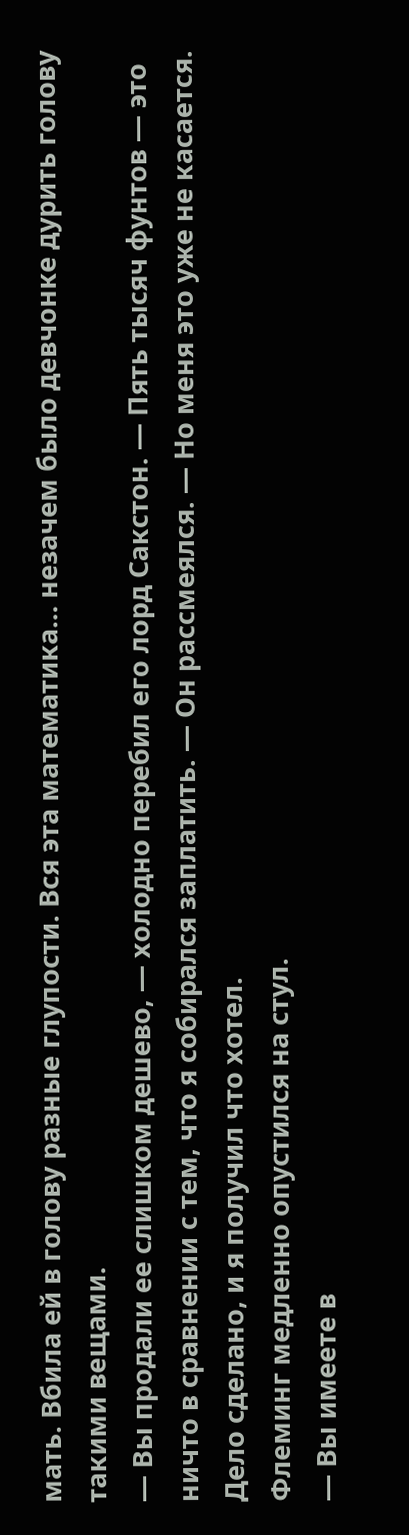мать. Вбила ей в голову разные глупости. Вся эта математика… незачем было девчонке дурить голову такими вещами.
— Вы продали ее слишком дешево, — холодно перебил его лорд Сакстон. — Пять тысяч фунтов — это ничто в сравнении с тем, что я собирался заплатить. — Он рассмеялся. — Но меня это уже не касается. Дело сделано, и я получил что хотел.
Флеминг медленно опустился на стул.
— Вы имеете в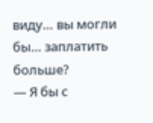виду… вы могли бы… заплатить больше?
— Я бы с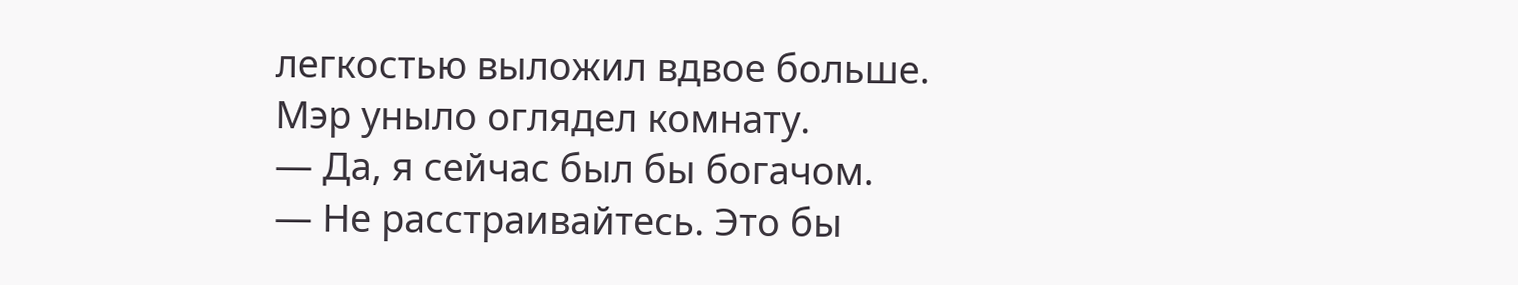легкостью выложил вдвое больше.
Мэр уныло оглядел комнату.
— Да, я сейчас был бы богачом.
— Не расстраивайтесь. Это бы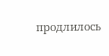продлилось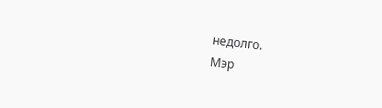недолго.
Мэр